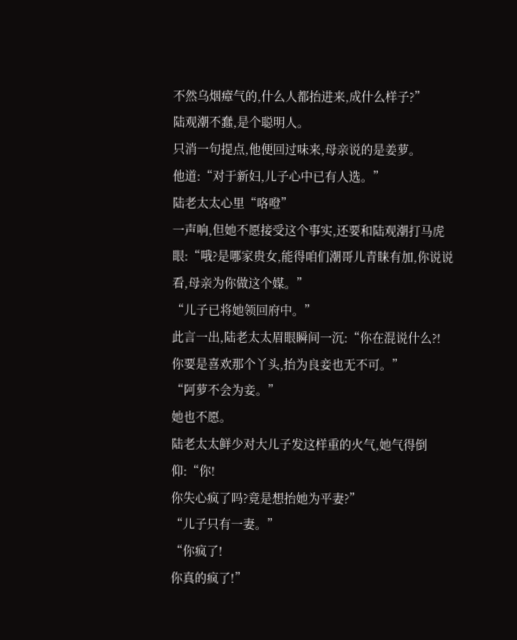不然乌烟瘴气的,什么人都抬进来,成什么样子?”
陆观潮不蠢,是个聪明人。
只消一句提点,他便回过味来,母亲说的是姜萝。
他道:“对于新妇,儿子心中已有人选。”
陆老太太心里“咯噔”
一声响,但她不愿接受这个事实,还要和陆观潮打马虎眼:“哦?是哪家贵女,能得咱们潮哥儿青睐有加,你说说看,母亲为你做这个媒。”
“儿子已将她领回府中。”
此言一出,陆老太太眉眼瞬间一沉:“你在混说什么?!
你要是喜欢那个丫头,抬为良妾也无不可。”
“阿萝不会为妾。”
她也不愿。
陆老太太鲜少对大儿子发这样重的火气,她气得倒仰:“你!
你失心疯了吗?竟是想抬她为平妻?”
“儿子只有一妻。”
“你疯了!
你真的疯了!”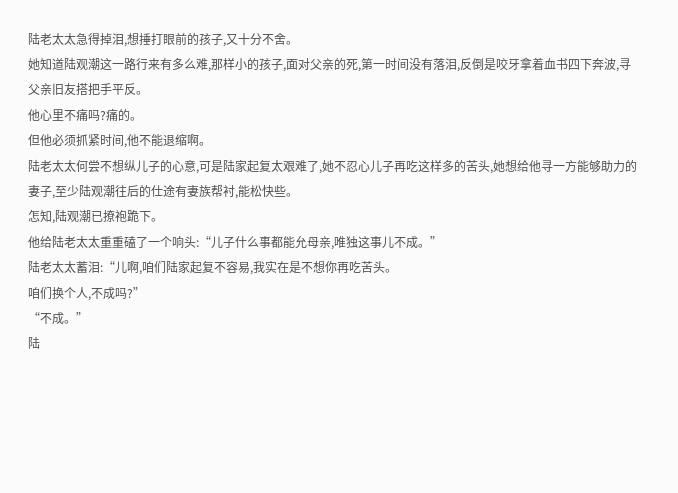陆老太太急得掉泪,想捶打眼前的孩子,又十分不舍。
她知道陆观潮这一路行来有多么难,那样小的孩子,面对父亲的死,第一时间没有落泪,反倒是咬牙拿着血书四下奔波,寻父亲旧友搭把手平反。
他心里不痛吗?痛的。
但他必须抓紧时间,他不能退缩啊。
陆老太太何尝不想纵儿子的心意,可是陆家起复太艰难了,她不忍心儿子再吃这样多的苦头,她想给他寻一方能够助力的妻子,至少陆观潮往后的仕途有妻族帮衬,能松快些。
怎知,陆观潮已撩袍跪下。
他给陆老太太重重磕了一个响头:“儿子什么事都能允母亲,唯独这事儿不成。”
陆老太太蓄泪:“儿啊,咱们陆家起复不容易,我实在是不想你再吃苦头。
咱们换个人,不成吗?”
“不成。”
陆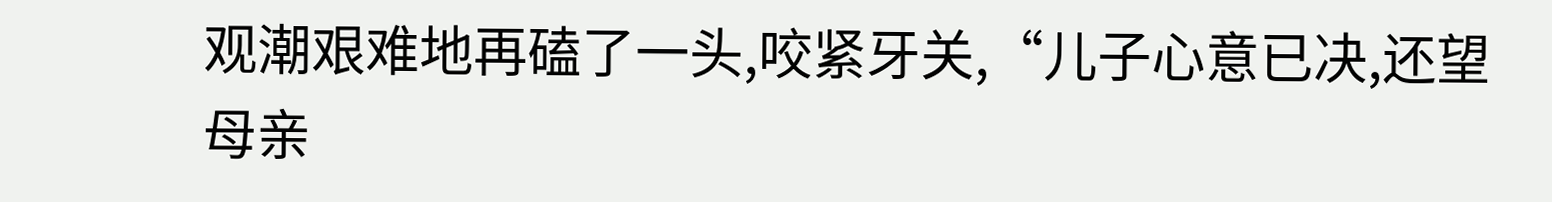观潮艰难地再磕了一头,咬紧牙关,“儿子心意已决,还望母亲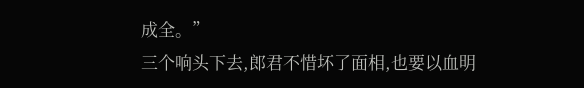成全。”
三个响头下去,郎君不惜坏了面相,也要以血明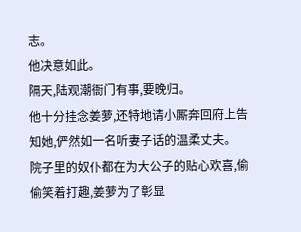志。
他决意如此。
隔天,陆观潮衙门有事,要晚归。
他十分挂念姜萝,还特地请小厮奔回府上告知她,俨然如一名听妻子话的温柔丈夫。
院子里的奴仆都在为大公子的贴心欢喜,偷偷笑着打趣,姜萝为了彰显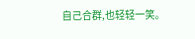自己合群,也轻轻一笑。